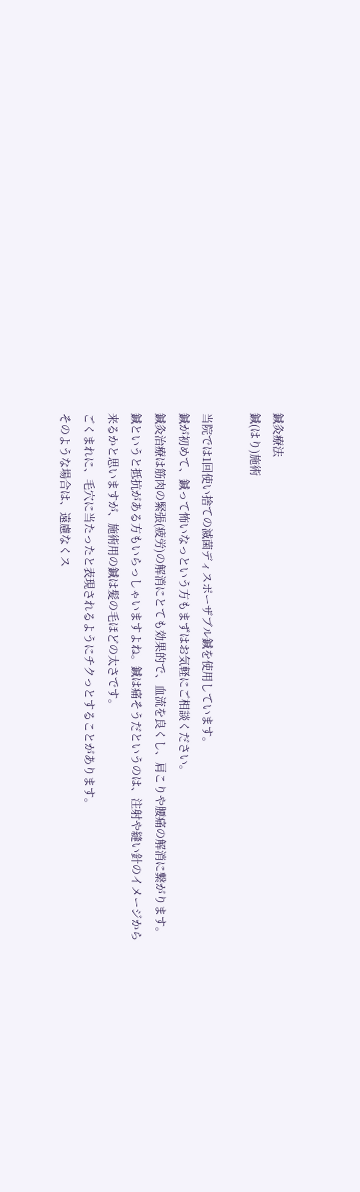鍼灸療法
鍼(はり)施術

当院では1回使い捨ての滅菌ディスポーザブル鍼を使用しています。
鍼が初めて、鍼って怖いなっという方もまずはお気軽にご相談ください。
鍼灸治療は筋肉の緊張(疲労)の解消にとても効果的で、血流を良くし、肩こりや腰痛の解消に繋がります。
鍼というと抵抗がある方もいらっしゃいますよね。鍼は痛そうだというのは、注射や縫い針のイメージから来るかと思いますが、施術用の鍼は髪の毛ほどの太さです。
ごくまれに、毛穴に当たったと表現されるようにチクっとすることがあります。
そのような場合は、遠慮なくス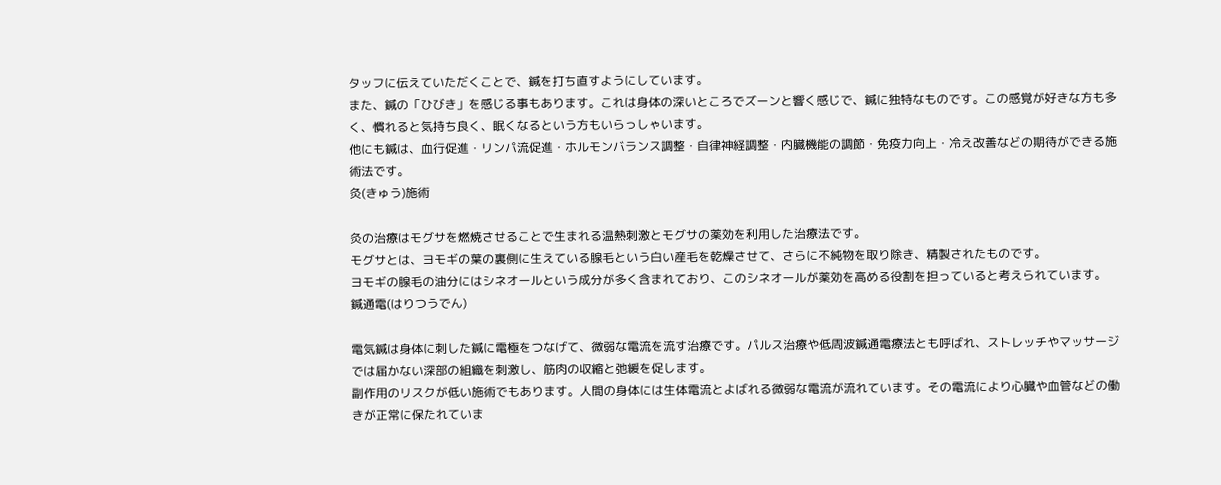タッフに伝えていただくことで、鍼を打ち直すようにしています。
また、鍼の「ひびき」を感じる事もあります。これは身体の深いところでズーンと響く感じで、鍼に独特なものです。この感覚が好きな方も多く、慣れると気持ち良く、眠くなるという方もいらっしゃいます。
他にも鍼は、血行促進・リンパ流促進・ホルモンバランス調整・自律神経調整・内臓機能の調節・免疫力向上・冷え改善などの期待ができる施術法です。
灸(きゅう)施術

灸の治療はモグサを燃焼させることで生まれる温熱刺激とモグサの薬効を利用した治療法です。
モグサとは、ヨモギの葉の裏側に生えている腺毛という白い産毛を乾燥させて、さらに不純物を取り除き、精製されたものです。
ヨモギの腺毛の油分にはシネオールという成分が多く含まれており、このシネオールが薬効を高める役割を担っていると考えられています。
鍼通電(はりつうでん)

電気鍼は身体に刺した鍼に電極をつなげて、微弱な電流を流す治療です。パルス治療や低周波鍼通電療法とも呼ばれ、ストレッチやマッサージでは届かない深部の組織を刺激し、筋肉の収縮と弛緩を促します。
副作用のリスクが低い施術でもあります。人間の身体には生体電流とよばれる微弱な電流が流れています。その電流により心臓や血管などの働きが正常に保たれていま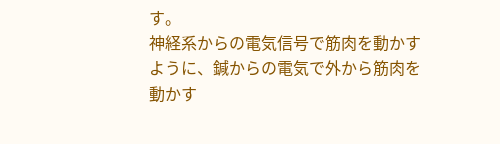す。
神経系からの電気信号で筋肉を動かすように、鍼からの電気で外から筋肉を動かす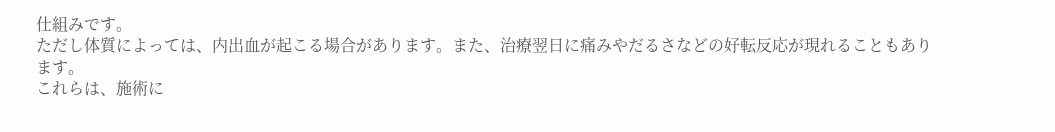仕組みです。
ただし体質によっては、内出血が起こる場合があります。また、治療翌日に痛みやだるさなどの好転反応が現れることもあります。
これらは、施術に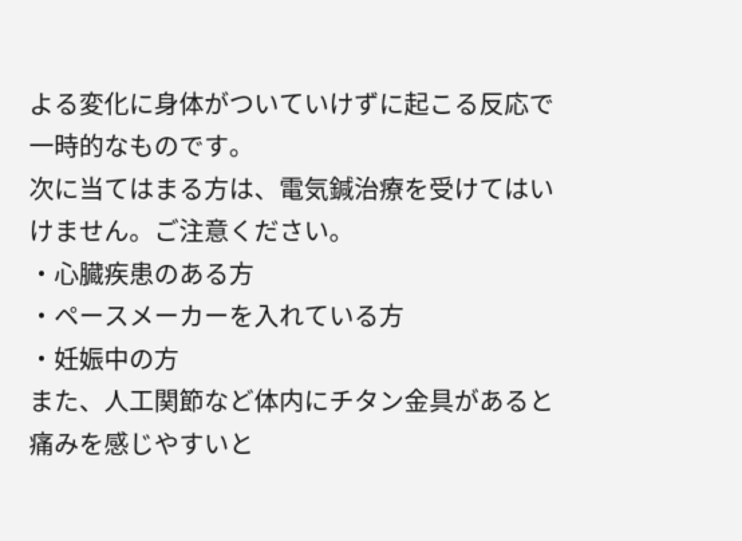よる変化に身体がついていけずに起こる反応で一時的なものです。
次に当てはまる方は、電気鍼治療を受けてはいけません。ご注意ください。
・心臓疾患のある方
・ペースメーカーを入れている方
・妊娠中の方
また、人工関節など体内にチタン金具があると痛みを感じやすいと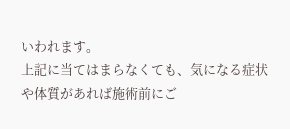いわれます。
上記に当てはまらなくても、気になる症状や体質があれば施術前にご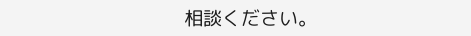相談ください。